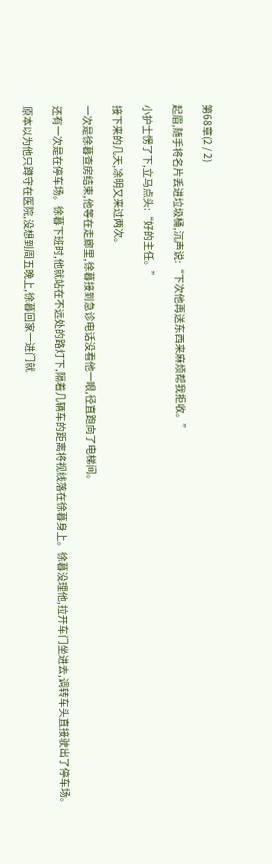第68章(2 / 2)

起眉,随手将名片丢进垃圾桶,沉声说:“下次他再送东西来麻烦帮我拒收。”

小护士愣了下,立马点头:“好的主任。”

接下来的几天,凃明又来过两次。

一次是徐暮查房结束,他等在走廊里,徐暮接到急诊电话没看他一眼,径直跑向了电梯间。

还有一次是在停车场。徐暮下班时,他就站在不远处的路灯下,隔着几辆车的距离将视线落在徐暮身上。徐暮没理他,拉开车门坐进去,调转车头直接驶出了停车场。

原本以为他只蹲守在医院,没想到周五晚上,徐暮回家一进门就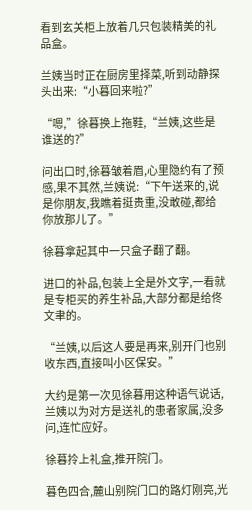看到玄关柜上放着几只包装精美的礼品盒。

兰姨当时正在厨房里择菜,听到动静探头出来:“小暮回来啦?”

“嗯,”徐暮换上拖鞋,“兰姨,这些是谁送的?”

问出口时,徐暮皱着眉,心里隐约有了预感,果不其然,兰姨说:“下午送来的,说是你朋友,我瞧着挺贵重,没敢碰,都给你放那儿了。”

徐暮拿起其中一只盒子翻了翻。

进口的补品,包装上全是外文字,一看就是专柜买的养生补品,大部分都是给佟文聿的。

“兰姨,以后这人要是再来,别开门也别收东西,直接叫小区保安。”

大约是第一次见徐暮用这种语气说话,兰姨以为对方是送礼的患者家属,没多问,连忙应好。

徐暮拎上礼盒,推开院门。

暮色四合,麓山别院门口的路灯刚亮,光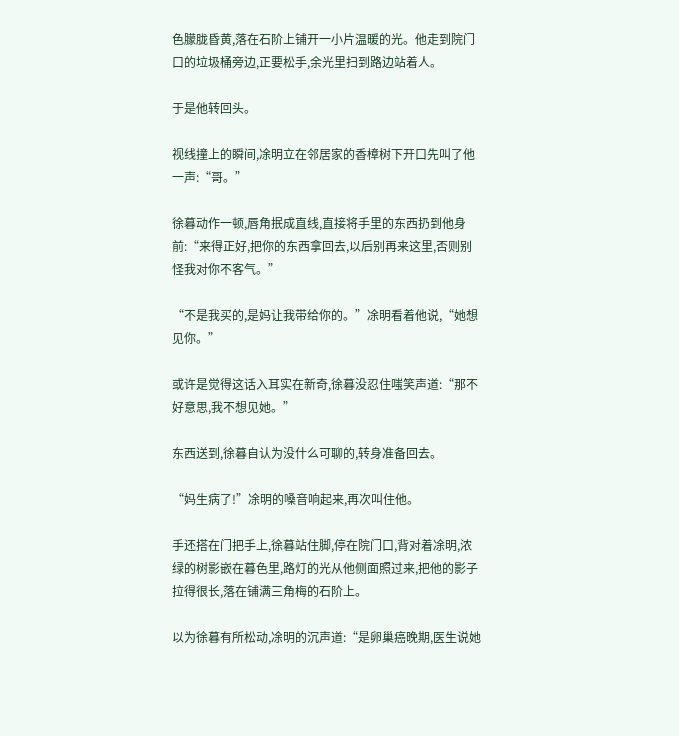色朦胧昏黄,落在石阶上铺开一小片温暖的光。他走到院门口的垃圾桶旁边,正要松手,余光里扫到路边站着人。

于是他转回头。

视线撞上的瞬间,凃明立在邻居家的香樟树下开口先叫了他一声:“哥。”

徐暮动作一顿,唇角抿成直线,直接将手里的东西扔到他身前:“来得正好,把你的东西拿回去,以后别再来这里,否则别怪我对你不客气。”

“不是我买的,是妈让我带给你的。”凃明看着他说,“她想见你。”

或许是觉得这话入耳实在新奇,徐暮没忍住嗤笑声道:“那不好意思,我不想见她。”

东西送到,徐暮自认为没什么可聊的,转身准备回去。

“妈生病了!”凃明的嗓音响起来,再次叫住他。

手还搭在门把手上,徐暮站住脚,停在院门口,背对着凃明,浓绿的树影嵌在暮色里,路灯的光从他侧面照过来,把他的影子拉得很长,落在铺满三角梅的石阶上。

以为徐暮有所松动,凃明的沉声道:“是卵巢癌晚期,医生说她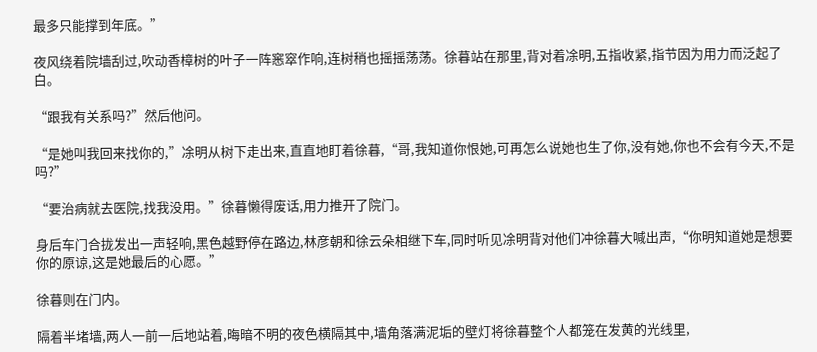最多只能撑到年底。”

夜风绕着院墙刮过,吹动香樟树的叶子一阵窸窣作响,连树稍也摇摇荡荡。徐暮站在那里,背对着凃明,五指收紧,指节因为用力而泛起了白。

“跟我有关系吗?”然后他问。

“是她叫我回来找你的,”凃明从树下走出来,直直地盯着徐暮,“哥,我知道你恨她,可再怎么说她也生了你,没有她,你也不会有今天,不是吗?”

“要治病就去医院,找我没用。”徐暮懒得废话,用力推开了院门。

身后车门合拢发出一声轻响,黑色越野停在路边,林彦朝和徐云朵相继下车,同时听见凃明背对他们冲徐暮大喊出声,“你明知道她是想要你的原谅,这是她最后的心愿。”

徐暮则在门内。

隔着半堵墙,两人一前一后地站着,晦暗不明的夜色横隔其中,墙角落满泥垢的壁灯将徐暮整个人都笼在发黄的光线里,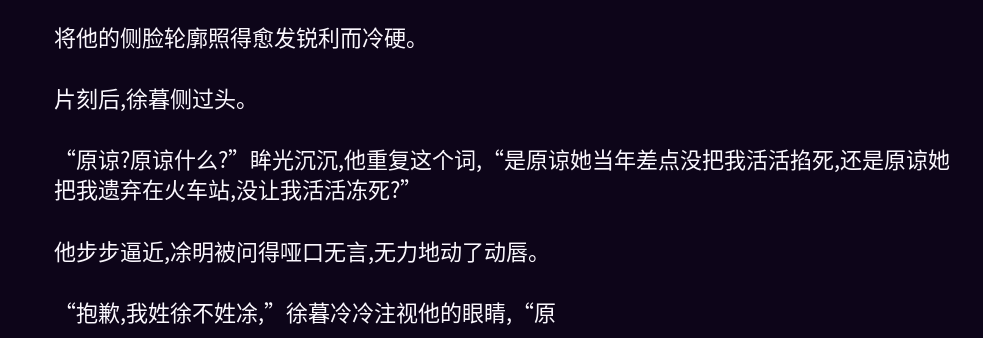将他的侧脸轮廓照得愈发锐利而冷硬。

片刻后,徐暮侧过头。

“原谅?原谅什么?”眸光沉沉,他重复这个词,“是原谅她当年差点没把我活活掐死,还是原谅她把我遗弃在火车站,没让我活活冻死?”

他步步逼近,凃明被问得哑口无言,无力地动了动唇。

“抱歉,我姓徐不姓凃,”徐暮冷冷注视他的眼睛,“原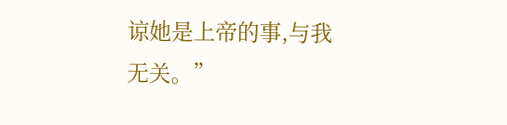谅她是上帝的事,与我无关。”